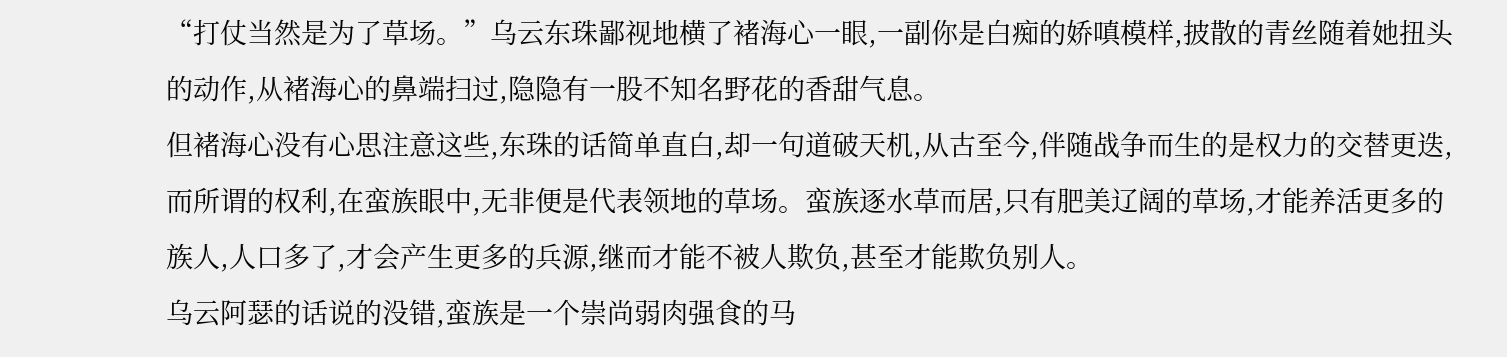“打仗当然是为了草场。”乌云东珠鄙视地横了褚海心一眼,一副你是白痴的娇嗔模样,披散的青丝随着她扭头的动作,从褚海心的鼻端扫过,隐隐有一股不知名野花的香甜气息。
但褚海心没有心思注意这些,东珠的话简单直白,却一句道破天机,从古至今,伴随战争而生的是权力的交替更迭,而所谓的权利,在蛮族眼中,无非便是代表领地的草场。蛮族逐水草而居,只有肥美辽阔的草场,才能养活更多的族人,人口多了,才会产生更多的兵源,继而才能不被人欺负,甚至才能欺负别人。
乌云阿瑟的话说的没错,蛮族是一个崇尚弱肉强食的马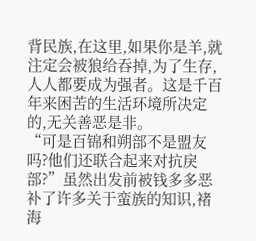背民族,在这里,如果你是羊,就注定会被狼给吞掉,为了生存,人人都要成为强者。这是千百年来困苦的生活环境所决定的,无关善恶是非。
“可是百锦和朔部不是盟友吗?他们还联合起来对抗戾部?”虽然出发前被钱多多恶补了许多关于蛮族的知识,褚海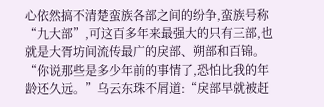心依然搞不清楚蛮族各部之间的纷争,蛮族号称“九大部”,可这百多年来最强大的只有三部,也就是大胥坊间流传最广的戾部、朔部和百锦。
“你说那些是多少年前的事情了,恐怕比我的年龄还久远。”乌云东珠不屑道:“戾部早就被赶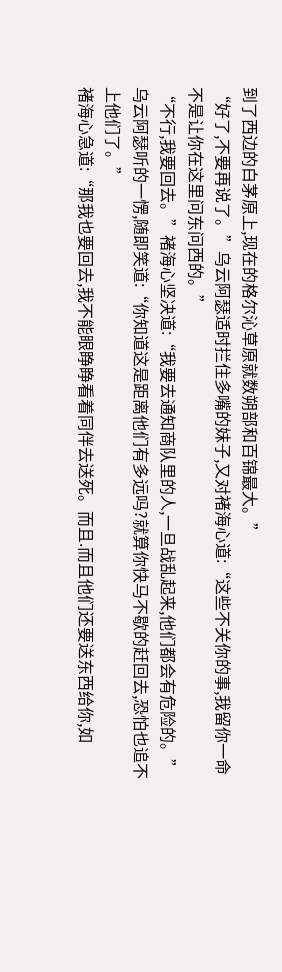到了西边的白茅原上,现在的格尔沁草原就数朔部和百锦最大。”
“好了,不要再说了。”乌云阿瑟适时拦住多嘴的妹子,又对褚海心道:“这些不关你的事,我留你一命不是让你在这里问东问西的。”
“不行,我要回去。”褚海心坚决道:“我要去通知商队里的人,一旦战乱起来,他们都会有危险的。”
乌云阿瑟听的一愣,随即笑道:“你知道这是距离他们有多远吗?就算你快马不歇的赶回去,恐怕也追不上他们了。”
褚海心急道:“那我也要回去,我不能眼睁睁看着同伴去送死。而且.而且他们还要送东西给你,如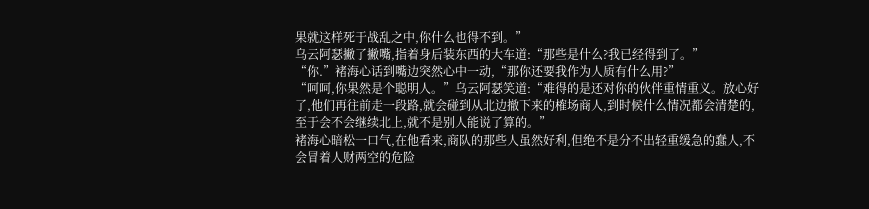果就这样死于战乱之中,你什么也得不到。”
乌云阿瑟撇了撇嘴,指着身后装东西的大车道:“那些是什么?我已经得到了。”
“你.”褚海心话到嘴边突然心中一动,“那你还要我作为人质有什么用?”
“呵呵,你果然是个聪明人。”乌云阿瑟笑道:“难得的是还对你的伙伴重情重义。放心好了,他们再往前走一段路,就会碰到从北边撤下来的榷场商人,到时候什么情况都会清楚的,至于会不会继续北上,就不是别人能说了算的。”
褚海心暗松一口气,在他看来,商队的那些人虽然好利,但绝不是分不出轻重缓急的蠢人,不会冒着人财两空的危险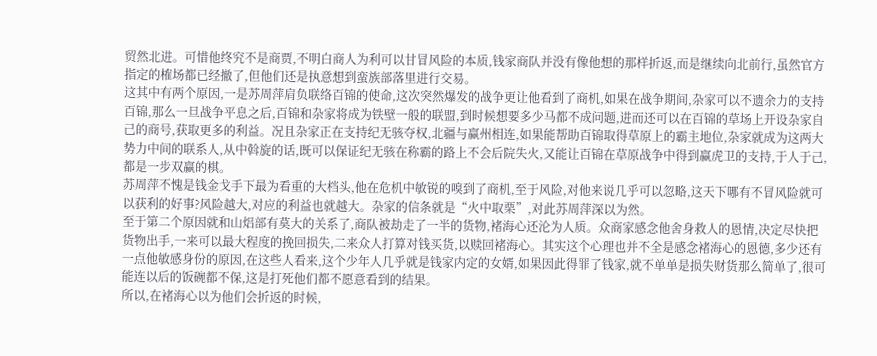贸然北进。可惜他终究不是商贾,不明白商人为利可以甘冒风险的本质,钱家商队并没有像他想的那样折返,而是继续向北前行,虽然官方指定的榷场都已经撤了,但他们还是执意想到蛮族部落里进行交易。
这其中有两个原因,一是苏周萍肩负联络百锦的使命,这次突然爆发的战争更让他看到了商机,如果在战争期间,杂家可以不遗余力的支持百锦,那么一旦战争平息之后,百锦和杂家将成为铁壁一般的联盟,到时候想要多少马都不成问题,进而还可以在百锦的草场上开设杂家自己的商号,获取更多的利益。况且杂家正在支持纪无骇夺权,北疆与赢州相连,如果能帮助百锦取得草原上的霸主地位,杂家就成为这两大势力中间的联系人,从中斡旋的话,既可以保证纪无骇在称霸的路上不会后院失火,又能让百锦在草原战争中得到赢虎卫的支持,于人于己,都是一步双赢的棋。
苏周萍不愧是钱金戈手下最为看重的大档头,他在危机中敏锐的嗅到了商机,至于风险,对他来说几乎可以忽略,这天下哪有不冒风险就可以获利的好事?风险越大,对应的利益也就越大。杂家的信条就是“火中取栗”,对此苏周萍深以为然。
至于第二个原因就和山焒部有莫大的关系了,商队被劫走了一半的货物,褚海心还沦为人质。众商家感念他舍身救人的恩情,决定尽快把货物出手,一来可以最大程度的挽回损失,二来众人打算对钱买货,以赎回褚海心。其实这个心理也并不全是感念褚海心的恩德,多少还有一点他敏感身份的原因,在这些人看来,这个少年人几乎就是钱家内定的女婿,如果因此得罪了钱家,就不单单是损失财货那么简单了,很可能连以后的饭碗都不保,这是打死他们都不愿意看到的结果。
所以,在褚海心以为他们会折返的时候,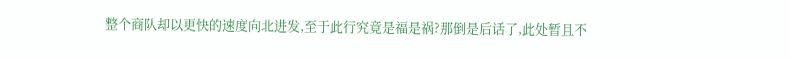整个商队却以更快的速度向北进发,至于此行究竟是福是祸?那倒是后话了,此处暂且不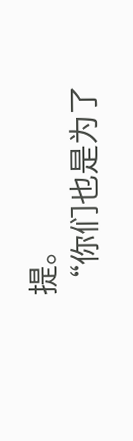提。
“你们也是为了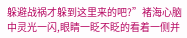躲避战祸才躲到这里来的吧?”褚海心脑中灵光一闪,眼睛一眨不眨的看着一侧并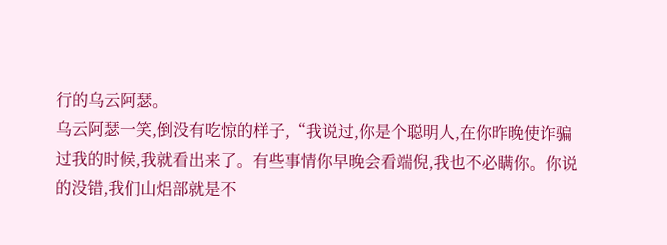行的乌云阿瑟。
乌云阿瑟一笑,倒没有吃惊的样子,“我说过,你是个聪明人,在你昨晚使诈骗过我的时候,我就看出来了。有些事情你早晚会看端倪,我也不必瞒你。你说的没错,我们山焒部就是不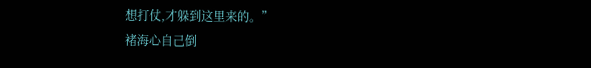想打仗,才躲到这里来的。”
褚海心自己倒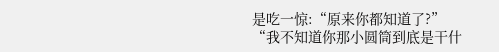是吃一惊:“原来你都知道了?”
“我不知道你那小圆筒到底是干什